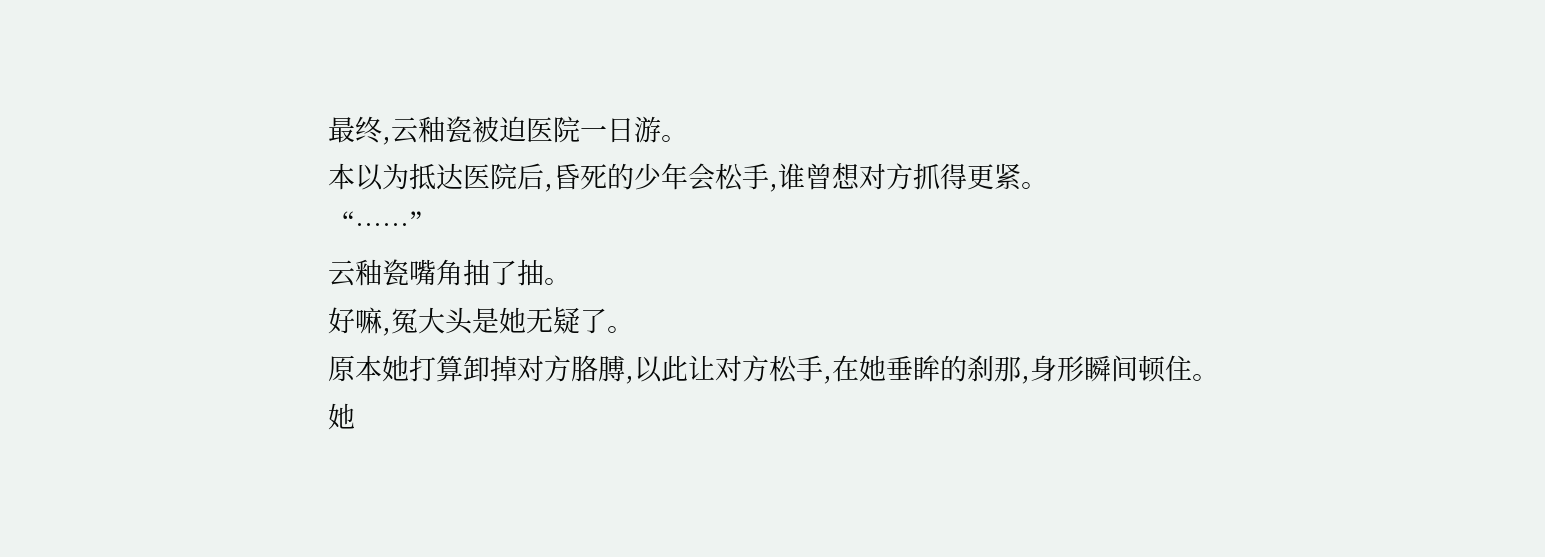最终,云釉瓷被迫医院一日游。
本以为抵达医院后,昏死的少年会松手,谁曾想对方抓得更紧。
“……”
云釉瓷嘴角抽了抽。
好嘛,冤大头是她无疑了。
原本她打算卸掉对方胳膊,以此让对方松手,在她垂眸的刹那,身形瞬间顿住。
她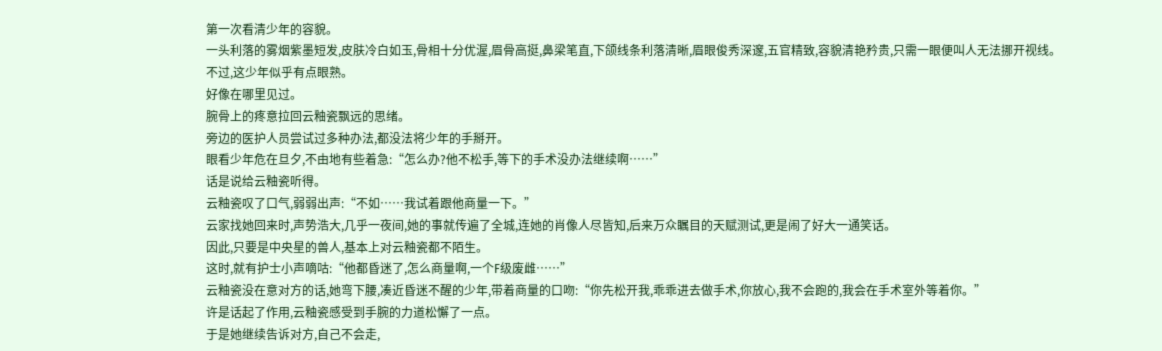第一次看清少年的容貌。
一头利落的雾烟紫墨短发,皮肤冷白如玉,骨相十分优渥,眉骨高挺,鼻梁笔直,下颌线条利落清晰,眉眼俊秀深邃,五官精致,容貌清艳矜贵,只需一眼便叫人无法挪开视线。
不过,这少年似乎有点眼熟。
好像在哪里见过。
腕骨上的疼意拉回云釉瓷飘远的思绪。
旁边的医护人员尝试过多种办法,都没法将少年的手掰开。
眼看少年危在旦夕,不由地有些着急:“怎么办?他不松手,等下的手术没办法继续啊……”
话是说给云釉瓷听得。
云釉瓷叹了口气,弱弱出声:“不如……我试着跟他商量一下。”
云家找她回来时,声势浩大,几乎一夜间,她的事就传遍了全城,连她的肖像人尽皆知,后来万众瞩目的天赋测试,更是闹了好大一通笑话。
因此,只要是中央星的兽人,基本上对云釉瓷都不陌生。
这时,就有护士小声嘀咕:“他都昏迷了,怎么商量啊,一个F级废雌……”
云釉瓷没在意对方的话,她弯下腰,凑近昏迷不醒的少年,带着商量的口吻:“你先松开我,乖乖进去做手术,你放心,我不会跑的,我会在手术室外等着你。”
许是话起了作用,云釉瓷感受到手腕的力道松懈了一点。
于是她继续告诉对方,自己不会走,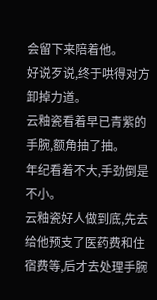会留下来陪着他。
好说歹说,终于哄得对方卸掉力道。
云釉瓷看着早已青紫的手腕,额角抽了抽。
年纪看着不大,手劲倒是不小。
云釉瓷好人做到底,先去给他预支了医药费和住宿费等,后才去处理手腕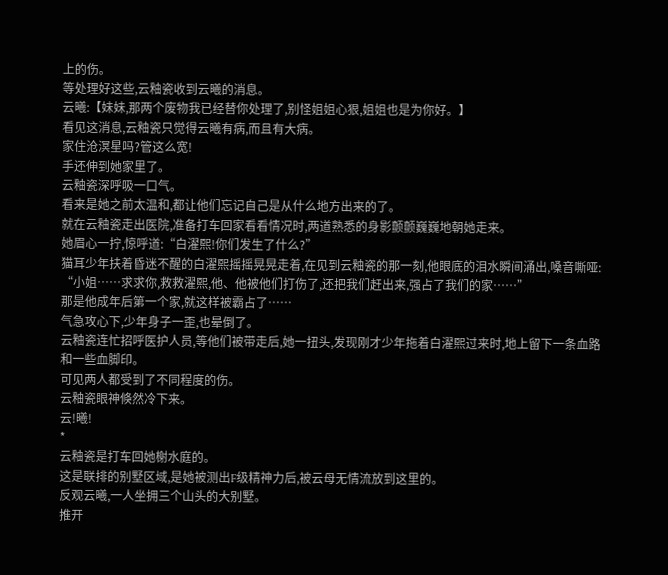上的伤。
等处理好这些,云釉瓷收到云曦的消息。
云曦:【妹妹,那两个废物我已经替你处理了,别怪姐姐心狠,姐姐也是为你好。】
看见这消息,云釉瓷只觉得云曦有病,而且有大病。
家住沧溟星吗?管这么宽!
手还伸到她家里了。
云釉瓷深呼吸一口气。
看来是她之前太温和,都让他们忘记自己是从什么地方出来的了。
就在云釉瓷走出医院,准备打车回家看看情况时,两道熟悉的身影颤颤巍巍地朝她走来。
她眉心一拧,惊呼道:“白濯熙!你们发生了什么?”
猫耳少年扶着昏迷不醒的白濯熙摇摇晃晃走着,在见到云釉瓷的那一刻,他眼底的泪水瞬间涌出,嗓音嘶哑:
“小姐……求求你,救救濯熙,他、他被他们打伤了,还把我们赶出来,强占了我们的家……”
那是他成年后第一个家,就这样被霸占了……
气急攻心下,少年身子一歪,也晕倒了。
云釉瓷连忙招呼医护人员,等他们被带走后,她一扭头,发现刚才少年拖着白濯熙过来时,地上留下一条血路和一些血脚印。
可见两人都受到了不同程度的伤。
云釉瓷眼神倏然冷下来。
云!曦!
*
云釉瓷是打车回她榭水庭的。
这是联排的别墅区域,是她被测出F级精神力后,被云母无情流放到这里的。
反观云曦,一人坐拥三个山头的大别墅。
推开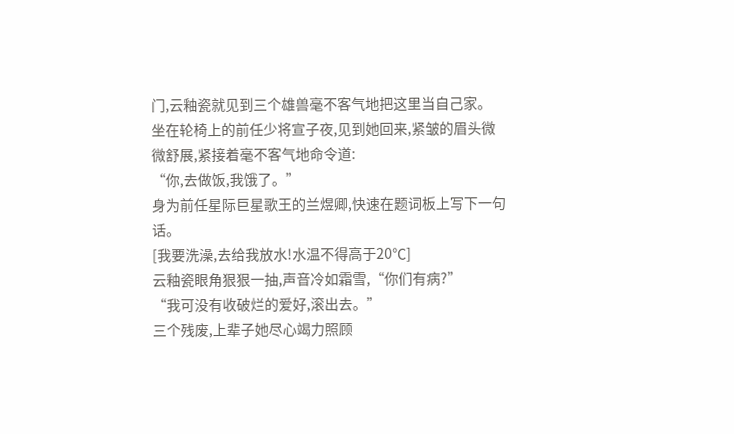门,云釉瓷就见到三个雄兽毫不客气地把这里当自己家。
坐在轮椅上的前任少将宣子夜,见到她回来,紧皱的眉头微微舒展,紧接着毫不客气地命令道:
“你,去做饭,我饿了。”
身为前任星际巨星歌王的兰煜卿,快速在题词板上写下一句话。
[我要洗澡,去给我放水!水温不得高于20℃]
云釉瓷眼角狠狠一抽,声音冷如霜雪,“你们有病?”
“我可没有收破烂的爱好,滚出去。”
三个残废,上辈子她尽心竭力照顾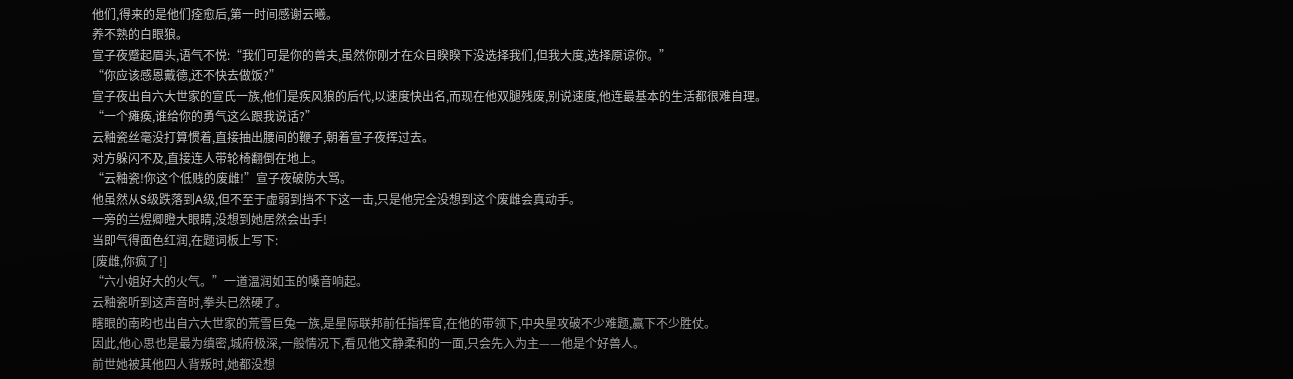他们,得来的是他们痊愈后,第一时间感谢云曦。
养不熟的白眼狼。
宣子夜蹙起眉头,语气不悦:“我们可是你的兽夫,虽然你刚才在众目睽睽下没选择我们,但我大度,选择原谅你。”
“你应该感恩戴德,还不快去做饭?”
宣子夜出自六大世家的宣氏一族,他们是疾风狼的后代,以速度快出名,而现在他双腿残废,别说速度,他连最基本的生活都很难自理。
“一个瘫痪,谁给你的勇气这么跟我说话?”
云釉瓷丝毫没打算惯着,直接抽出腰间的鞭子,朝着宣子夜挥过去。
对方躲闪不及,直接连人带轮椅翻倒在地上。
“云釉瓷!你这个低贱的废雌!”宣子夜破防大骂。
他虽然从S级跌落到A级,但不至于虚弱到挡不下这一击,只是他完全没想到这个废雌会真动手。
一旁的兰煜卿瞪大眼睛,没想到她居然会出手!
当即气得面色红润,在题词板上写下:
[废雌,你疯了!]
“六小姐好大的火气。”一道温润如玉的嗓音响起。
云釉瓷听到这声音时,拳头已然硬了。
瞎眼的南昀也出自六大世家的荒雪巨兔一族,是星际联邦前任指挥官,在他的带领下,中央星攻破不少难题,赢下不少胜仗。
因此,他心思也是最为缜密,城府极深,一般情况下,看见他文静柔和的一面,只会先入为主——他是个好兽人。
前世她被其他四人背叛时,她都没想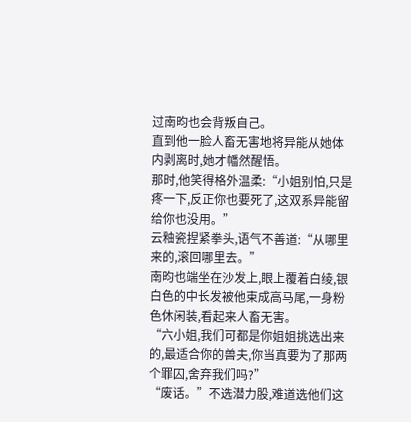过南昀也会背叛自己。
直到他一脸人畜无害地将异能从她体内剥离时,她才幡然醒悟。
那时,他笑得格外温柔:“小姐别怕,只是疼一下,反正你也要死了,这双系异能留给你也没用。”
云釉瓷捏紧拳头,语气不善道:“从哪里来的,滚回哪里去。”
南昀也端坐在沙发上,眼上覆着白绫,银白色的中长发被他束成高马尾,一身粉色休闲装,看起来人畜无害。
“六小姐,我们可都是你姐姐挑选出来的,最适合你的兽夫,你当真要为了那两个罪囚,舍弃我们吗?”
“废话。”不选潜力股,难道选他们这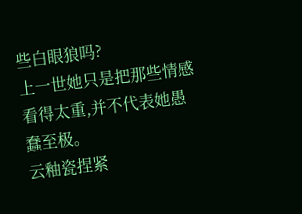些白眼狼吗?
上一世她只是把那些情感看得太重,并不代表她愚蠢至极。
云釉瓷捏紧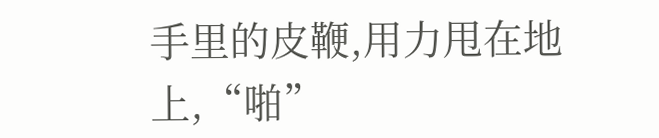手里的皮鞭,用力甩在地上,“啪”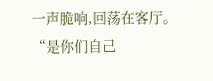一声脆响,回荡在客厅。
“是你们自己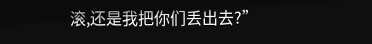滚,还是我把你们丢出去?”